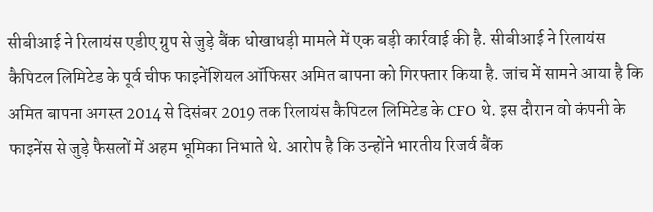सीबीआई ने रिलायंस एडीए ग्रुप से जुड़े बैंक धोखाधड़ी मामले में एक बड़ी कार्रवाई की है. सीबीआई ने रिलायंस कैपिटल लिमिटेड के पूर्व चीफ फाइनेंशियल ऑफिसर अमित बापना को गिरफ्तार किया है. जांच में सामने आया है कि अमित बापना अगस्त 2014 से दिसंबर 2019 तक रिलायंस कैपिटल लिमिटेड के CFO थे. इस दौरान वो कंपनी के फाइनेंस से जुड़े फैसलों में अहम भूमिका निभाते थे. आरोप है कि उन्होंने भारतीय रिजर्व बैंक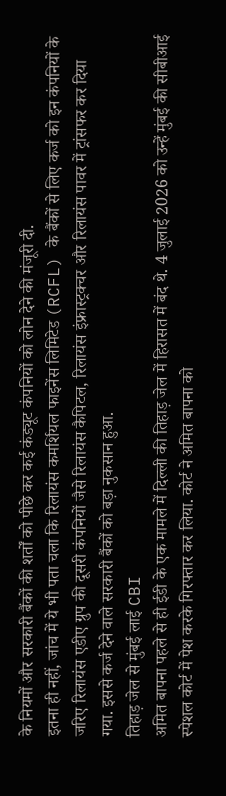के नियमों और सरकारी बैंकों की शर्तों को पीछे कर कई कंड्यूट कंपनियों को लोन देने की मंजूरी दी.
इतना ही नहीं, जांच में ये भी पता चला कि रिलायंस कमर्शियल फाइनेंस लिमिटेड (RCFL) के बैंकों से लिए कर्ज को इन कंपनियों के जरिए रिलायंस एडीए ग्रुप की दूसरी कंपनियों जैसे रिलायंस कैपिटल, रिलायंस इंफ्रास्ट्रक्चर और रिलायंस पावर में ट्रांसफर कर दिया गया. इससे कर्ज देने वाले सरकारी बैंकों को बड़ा नुकसान हुआ.
तिहाड़ जेल से मुंबई लाई CBI
अमित बापना पहले से ही ईडी के एक मामले में दिल्ली की तिहाड़ जेल में हिरासत में बंद थे. 4 जुलाई 2026 को उन्हें मुंबई की सीबीआई स्पेशल कोर्ट में पेश करके गिरफ्तार कर लिया. कोर्ट ने अमित बापना को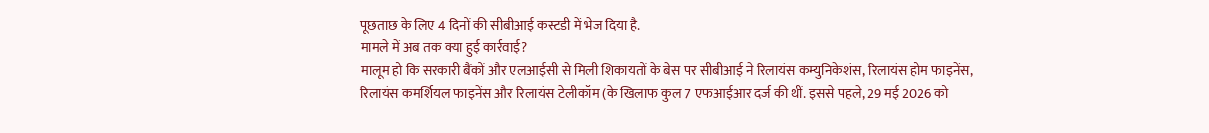पूछताछ के लिए 4 दिनों की सीबीआई कस्टडी में भेज दिया है.
मामले में अब तक क्या हुई कार्रवाई?
मालूम हो कि सरकारी बैंकों और एलआईसी से मिली शिकायतों के बेस पर सीबीआई ने रिलायंस कम्युनिकेशंस, रिलायंस होम फाइनेंस, रिलायंस कमर्शियल फाइनेंस और रिलायंस टेलीकॉम (के खिलाफ कुल 7 एफआईआर दर्ज की थीं. इससे पहले, 29 मई 2026 को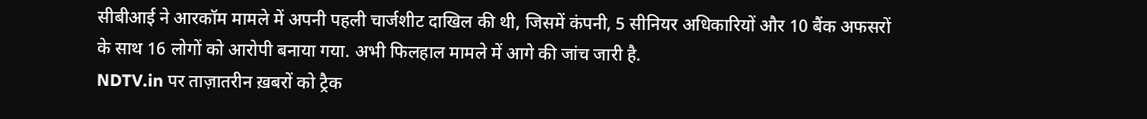सीबीआई ने आरकॉम मामले में अपनी पहली चार्जशीट दाखिल की थी, जिसमें कंपनी, 5 सीनियर अधिकारियों और 10 बैंक अफसरों के साथ 16 लोगों को आरोपी बनाया गया. अभी फिलहाल मामले में आगे की जांच जारी है.
NDTV.in पर ताज़ातरीन ख़बरों को ट्रैक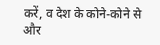करें, व देश के कोने-कोने से और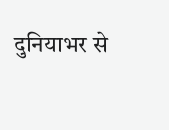दुनियाभर से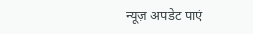न्यूज़ अपडेट पाएं